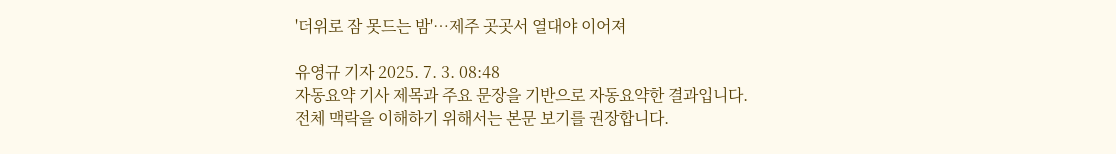'더위로 잠 못드는 밤'…제주 곳곳서 열대야 이어져

유영규 기자 2025. 7. 3. 08:48
자동요약 기사 제목과 주요 문장을 기반으로 자동요약한 결과입니다.
전체 맥락을 이해하기 위해서는 본문 보기를 권장합니다.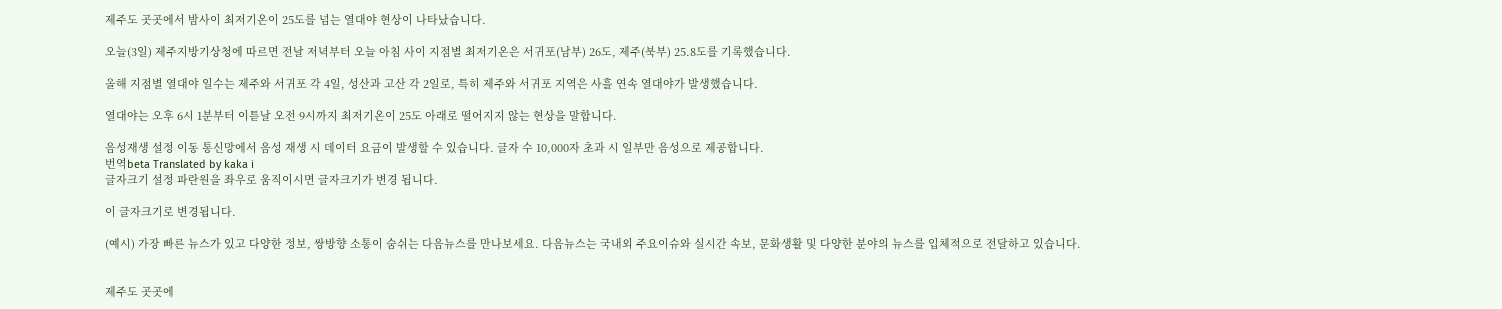제주도 곳곳에서 밤사이 최저기온이 25도를 넘는 열대야 현상이 나타났습니다.

오늘(3일) 제주지방기상청에 따르면 전날 저녁부터 오늘 아침 사이 지점별 최저기온은 서귀포(남부) 26도, 제주(북부) 25.8도를 기록했습니다.

올해 지점별 열대야 일수는 제주와 서귀포 각 4일, 성산과 고산 각 2일로, 특히 제주와 서귀포 지역은 사흘 연속 열대야가 발생했습니다.

열대야는 오후 6시 1분부터 이튿날 오전 9시까지 최저기온이 25도 아래로 떨어지지 않는 현상을 말합니다.

음성재생 설정 이동 통신망에서 음성 재생 시 데이터 요금이 발생할 수 있습니다. 글자 수 10,000자 초과 시 일부만 음성으로 제공합니다.
번역beta Translated by kaka i
글자크기 설정 파란원을 좌우로 움직이시면 글자크기가 변경 됩니다.

이 글자크기로 변경됩니다.

(예시) 가장 빠른 뉴스가 있고 다양한 정보, 쌍방향 소통이 숨쉬는 다음뉴스를 만나보세요. 다음뉴스는 국내외 주요이슈와 실시간 속보, 문화생활 및 다양한 분야의 뉴스를 입체적으로 전달하고 있습니다.


제주도 곳곳에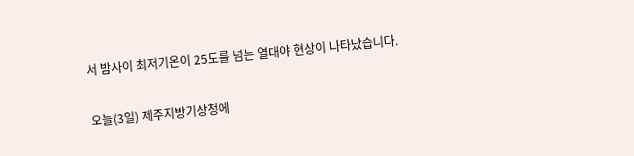서 밤사이 최저기온이 25도를 넘는 열대야 현상이 나타났습니다.

오늘(3일) 제주지방기상청에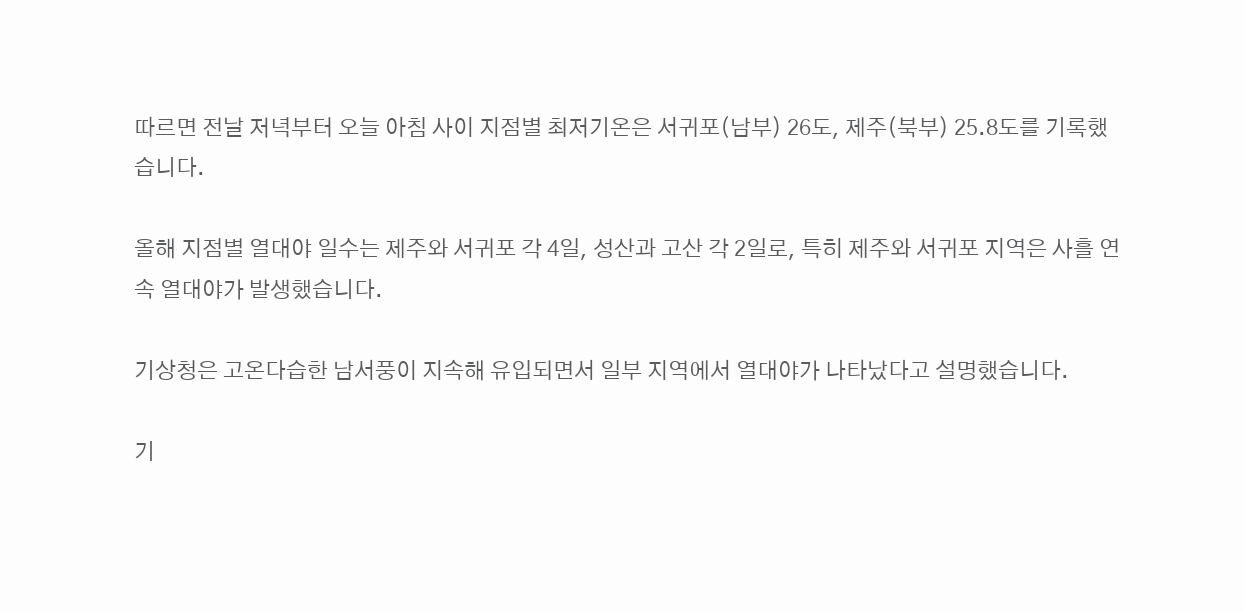따르면 전날 저녁부터 오늘 아침 사이 지점별 최저기온은 서귀포(남부) 26도, 제주(북부) 25.8도를 기록했습니다.

올해 지점별 열대야 일수는 제주와 서귀포 각 4일, 성산과 고산 각 2일로, 특히 제주와 서귀포 지역은 사흘 연속 열대야가 발생했습니다.

기상청은 고온다습한 남서풍이 지속해 유입되면서 일부 지역에서 열대야가 나타났다고 설명했습니다.

기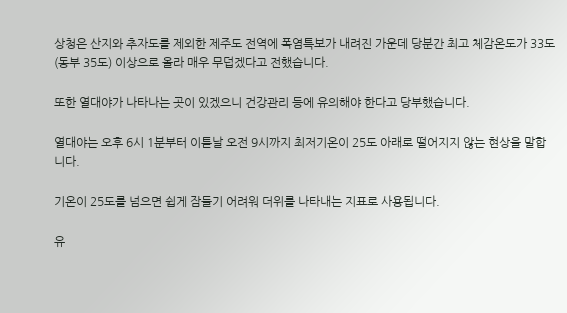상청은 산지와 추자도를 제외한 제주도 전역에 폭염특보가 내려진 가운데 당분간 최고 체감온도가 33도(동부 35도) 이상으로 올라 매우 무덥겠다고 전했습니다.

또한 열대야가 나타나는 곳이 있겠으니 건강관리 등에 유의해야 한다고 당부했습니다.

열대야는 오후 6시 1분부터 이튿날 오전 9시까지 최저기온이 25도 아래로 떨어지지 않는 현상을 말합니다.

기온이 25도를 넘으면 쉽게 잠들기 어려워 더위를 나타내는 지표로 사용됩니다.

유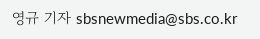영규 기자 sbsnewmedia@sbs.co.kr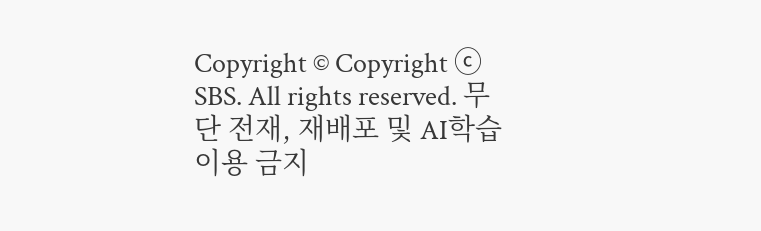Copyright © Copyright ⓒ SBS. All rights reserved. 무단 전재, 재배포 및 AI학습 이용 금지